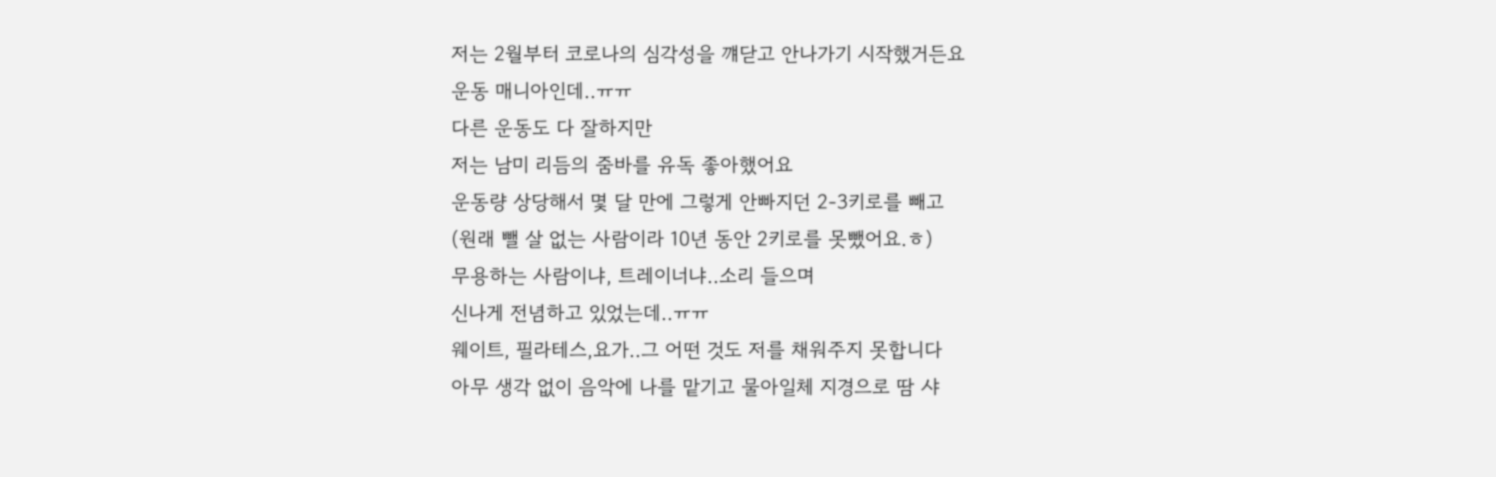저는 2월부터 코로나의 심각성을 꺠닫고 안나가기 시작했거든요
운동 매니아인데..ㅠㅠ
다른 운동도 다 잘하지만
저는 남미 리듬의 줌바를 유독 좋아했어요
운동량 상당해서 몇 달 만에 그렇게 안빠지던 2-3키로를 빼고
(원래 뺄 살 없는 사람이라 10년 동안 2키로를 못뺐어요.ㅎ)
무용하는 사람이냐, 트레이너냐..소리 들으며
신나게 전념하고 있었는데..ㅠㅠ
웨이트, 필라테스,요가..그 어떤 것도 저를 채워주지 못합니다
아무 생각 없이 음악에 나를 맡기고 물아일체 지경으로 땀 샤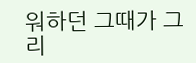워하던 그때가 그리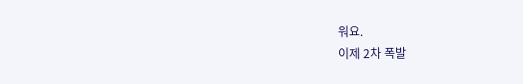워요.
이제 2차 폭발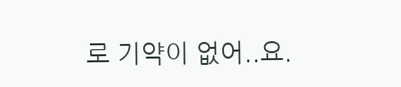로 기약이 없어..요.